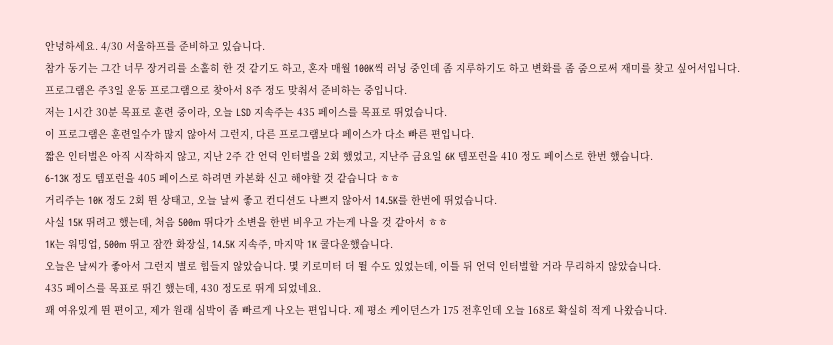안녕하세요. 4/30 서울하프를 준비하고 있습니다.
참가 동기는 그간 너무 장거리를 소홀히 한 것 같기도 하고, 혼자 매월 100K씩 러닝 중인데 좀 지루하기도 하고 변화를 좀 줌으로써 재미를 찾고 싶어서입니다.
프로그램은 주3일 운동 프로그램으로 찾아서 8주 정도 맞춰서 준비하는 중입니다.
저는 1시간 30분 목표로 훈련 중이라, 오늘 LSD 지속주는 435 페이스를 목표로 뛰었습니다.
이 프로그램은 훈련일수가 많지 않아서 그런지, 다른 프로그램보다 페이스가 다소 빠른 편입니다.
짧은 인터벌은 아직 시작하지 않고, 지난 2주 간 언덕 인터벌을 2회 했었고, 지난주 금요일 6K 템포런을 410 정도 페이스로 한번 했습니다.
6-13K 정도 템포런을 405 페이스로 하려면 카본화 신고 해야할 것 같습니다 ㅎㅎ
거리주는 10K 정도 2회 뛴 상태고, 오늘 날씨 좋고 컨디션도 나쁘지 않아서 14.5K를 한번에 뛰었습니다.
사실 15K 뛰려고 했는데, 처음 500m 뛰다가 소변을 한번 비우고 가는게 나을 것 같아서 ㅎㅎ
1K는 워밍업, 500m 뛰고 잠깐 화장실, 14.5K 지속주, 마지막 1K 쿨다운했습니다.
오늘은 날씨가 좋아서 그런지 별로 힘들지 않았습니다. 몇 키로미터 더 뛸 수도 있었는데, 이틀 뒤 언덕 인터벌할 거라 무리하지 않았습니다.
435 페이스를 목표로 뛰긴 했는데, 430 정도로 뛰게 되었네요.
꽤 여유있게 뛴 편이고, 제가 원래 심박이 좀 빠르게 나오는 편입니다. 제 평소 케이던스가 175 전후인데 오늘 168로 확실히 적게 나왔습니다.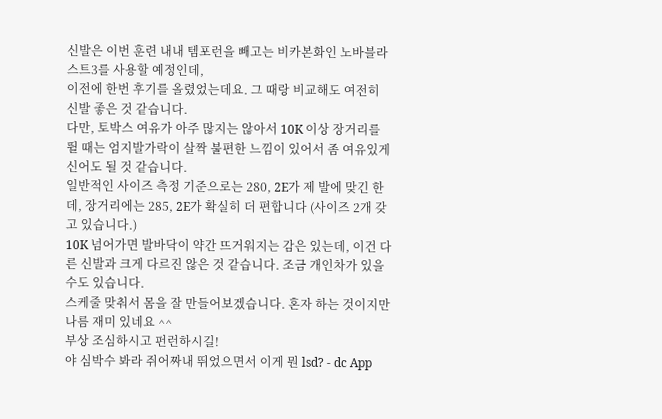신발은 이번 훈련 내내 템포런을 빼고는 비카본화인 노바블라스트3를 사용할 예정인데,
이전에 한번 후기를 올렸었는데요. 그 때랑 비교해도 여전히 신발 좋은 것 같습니다.
다만, 토박스 여유가 아주 많지는 않아서 10K 이상 장거리를 뛸 때는 엄지발가락이 살짝 불편한 느낌이 있어서 좀 여유있게 신어도 될 것 같습니다.
일반적인 사이즈 측정 기준으로는 280, 2E가 제 발에 맞긴 한데, 장거리에는 285, 2E가 확실히 더 편합니다 (사이즈 2개 갖고 있습니다.)
10K 넘어가면 발바닥이 약간 뜨거워지는 감은 있는데, 이건 다른 신발과 크게 다르진 않은 것 같습니다. 조금 개인차가 있을 수도 있습니다.
스케줄 맞춰서 몸을 잘 만들어보겠습니다. 혼자 하는 것이지만 나름 재미 있네요 ^^
부상 조심하시고 펀런하시길!
야 심박수 봐라 쥐어짜내 뛰었으면서 이게 뭔 lsd? - dc App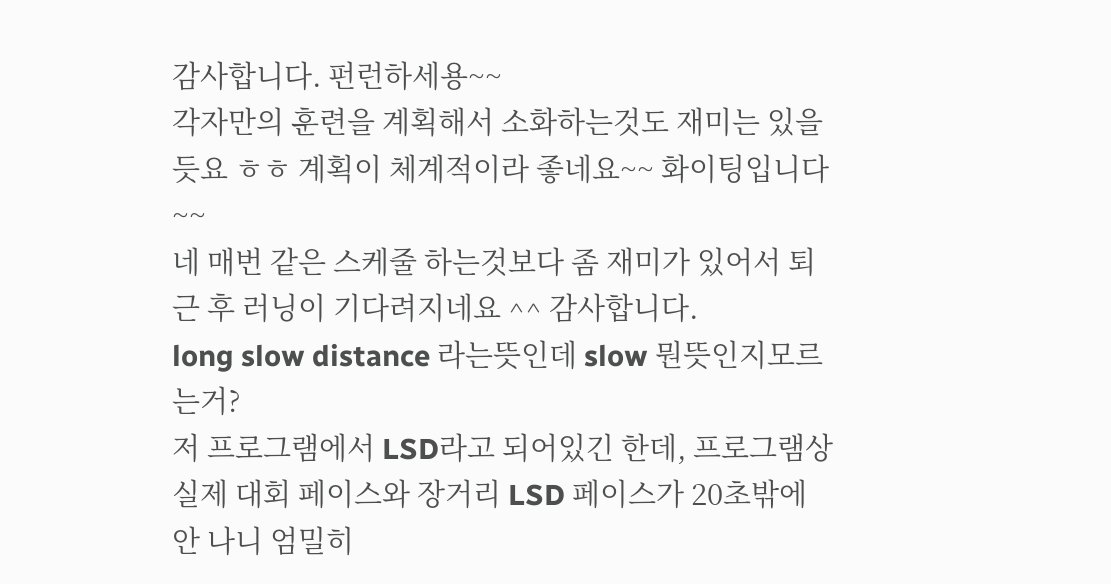감사합니다. 펀런하세용~~
각자만의 훈련을 계획해서 소화하는것도 재미는 있을듯요 ㅎㅎ 계획이 체계적이라 좋네요~~ 화이팅입니다~~
네 매번 같은 스케줄 하는것보다 좀 재미가 있어서 퇴근 후 러닝이 기다려지네요 ^^ 감사합니다.
long slow distance 라는뜻인데 slow 뭔뜻인지모르는거?
저 프로그램에서 LSD라고 되어있긴 한데, 프로그램상 실제 대회 페이스와 장거리 LSD 페이스가 20초밖에 안 나니 엄밀히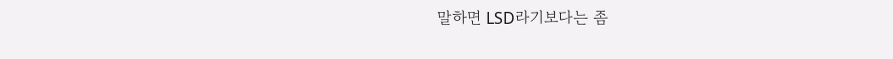말하면 LSD라기보다는 좀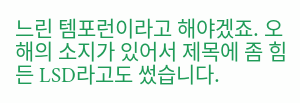느린 템포런이라고 해야겠죠. 오해의 소지가 있어서 제목에 좀 힘든 LSD라고도 썼습니다.